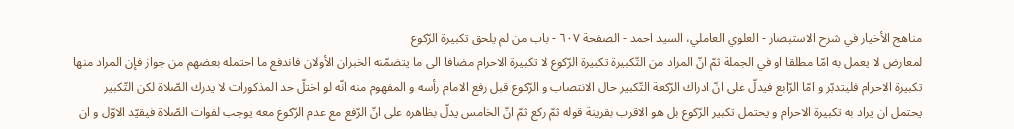مناهج الأخيار في شرح الاستبصار - العلوي العاملي، السيد احمد - الصفحة ٦٠٧ - باب من لم يلحق تكبيرة الرّكوع
لمعارض لا يعمل به امّا مطلقا او في الجملة ثمّ انّ المراد من التّكبيرة تكبيرة الرّكوع لا تكبيرة الاحرام مضافا الى ما يتضمّنه الخبران الأولان فاندفع ما احتمله بعضهم من جواز فإن المراد منها تكبيرة الاحرام فليتدبّر و امّا الرّابع فيدلّ على انّ ادراك الرّكعة التّكبير حال الانتصاب و الرّكوع قبل رفع الامام رأسه و المفهوم منه انّه لو اختلّ حد المذكورات لا يدرك الصّلاة لكن التّكبير يحتمل ان يراد به تكبيرة الاحرام و يحتمل تكبير الرّكوع بل هو الاقرب بقرينة قوله ثمّ ركع ثمّ انّ الخامس يدلّ بظاهره على انّ الرّفع مع عدم الرّكوع معه يوجب لفوات الصّلاة فيقيّد الاوّل و ان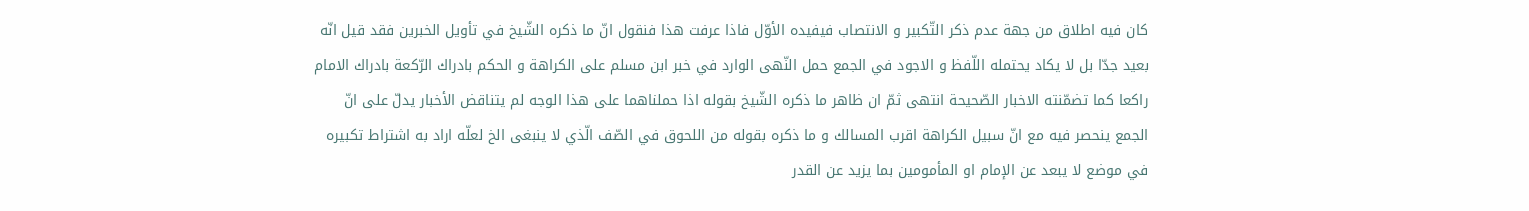كان فيه اطلاق من جهة عدم ذكر التّكبير و الانتصاب فيفيده الأوّل فاذا عرفت هذا فنقول انّ ما ذكره الشّيخ في تأويل الخبرين فقد قيل انّه بعيد جدّا بل لا يكاد يحتمله اللّفظ و الاجود في الجمع حمل النّهى الوارد في خبر ابن مسلم على الكراهة و الحكم بادراك الرّكعة بادراك الامام راكعا كما تضمّنته الاخبار الصّحيحة انتهى ثمّ ان ظاهر ما ذكره الشّيخ بقوله اذا حملناهما على هذا الوجه لم يتناقض الأخبار يدلّ على انّ الجمع ينحصر فيه مع انّ سبيل الكراهة اقرب المسالك و ما ذكره بقوله من اللحوق في الصّف الّذي لا ينبغى الخ لعلّه اراد به اشتراط تكبيره في موضع لا يبعد عن الإمام او المأمومين بما يزيد عن القدر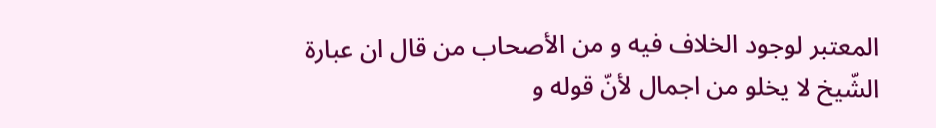المعتبر لوجود الخلاف فيه و من الأصحاب من قال ان عبارة الشّيخ لا يخلو من اجمال لأنّ قوله و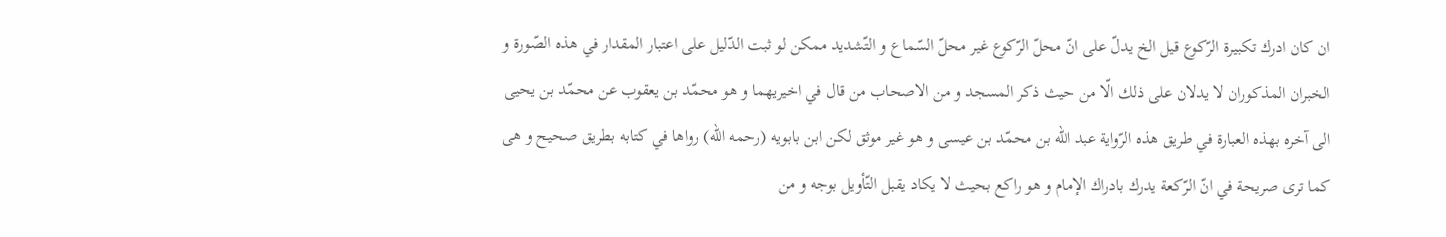ان كان ادرك تكبيرة الرّكوع قيل الخ يدلّ على انّ محلّ الرّكوع غير محلّ السّماع و التّشديد ممكن لو ثبت الدّليل على اعتبار المقدار في هذه الصّورة و الخبران المذكوران لا يدلان على ذلك الّا من حيث ذكر المسجد و من الاصحاب من قال في اخيريهما و هو محمّد بن يعقوب عن محمّد بن يحيى الى آخره بهذه العبارة في طريق هذه الرّواية عبد اللّه بن محمّد بن عيسى و هو غير موثق لكن ابن بابويه (رحمه اللّه) رواها في كتابه بطريق صحيح و هى كما ترى صريحة في انّ الرّكعة يدرك بادراك الإمام و هو راكع بحيث لا يكاد يقبل التّأويل بوجه و من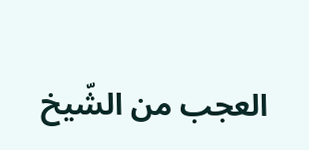العجب من الشّيخ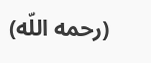(رحمه اللّه)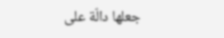جعلها دالّة على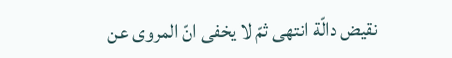نقيض دالّة انتهى ثمّ لا يخفى انّ المروى عن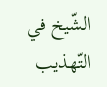الشّيخ في التّهذيب